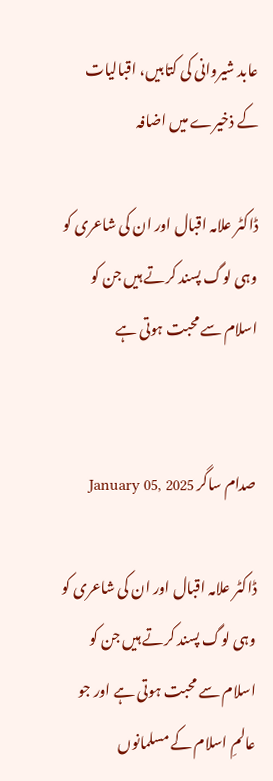عابد شیروانی کی کتابیں، اقبالیات کے ذخیرے میں اضافہ

ڈاکٹر علامہ اقبال اور ان کی شاعری کو وہی لوگ پسند کرتے ہیں جن کو اسلام سے محبت ہوتی ہے


صدام ساگر January 05, 2025

ڈاکٹر علامہ اقبال اور ان کی شاعری کو وہی لوگ پسند کرتے ہیں جن کو اسلام سے محبت ہوتی ہے اور جو عالمِ اسلام کے مسلمانوں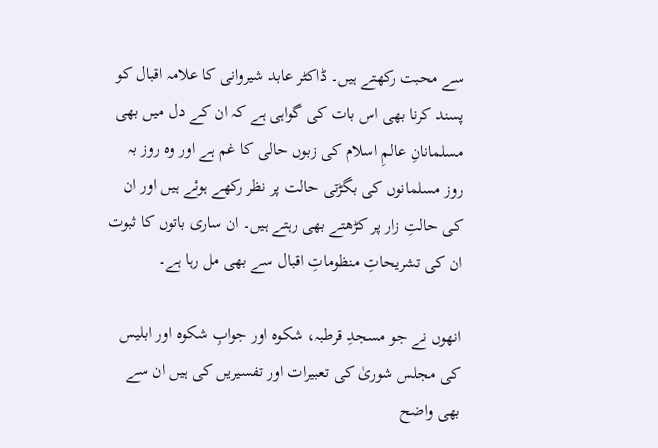سے محبت رکھتے ہیں۔ ڈاکٹر عابد شیروانی کا علامہ اقبال کو پسند کرنا بھی اس بات کی گواہی ہے کہ ان کے دل میں بھی مسلمانانِ عالمِ اسلام کی زبوں حالی کا غم ہے اور وہ روز بہ روز مسلمانوں کی بگڑتی حالت پر نظر رکھے ہوئے ہیں اور ان کی حالتِ زار پر کڑھتے بھی رہتے ہیں۔ ان ساری باتوں کا ثبوت ان کی تشریحاتِ منظوماتِ اقبال سے بھی مل رہا ہے۔

انھوں نے جو مسجدِ قرطبہ، شکوہ اور جوابِ شکوہ اور ابلیس کی مجلس شوریٰ کی تعبیرات اور تفسیریں کی ہیں ان سے بھی واضح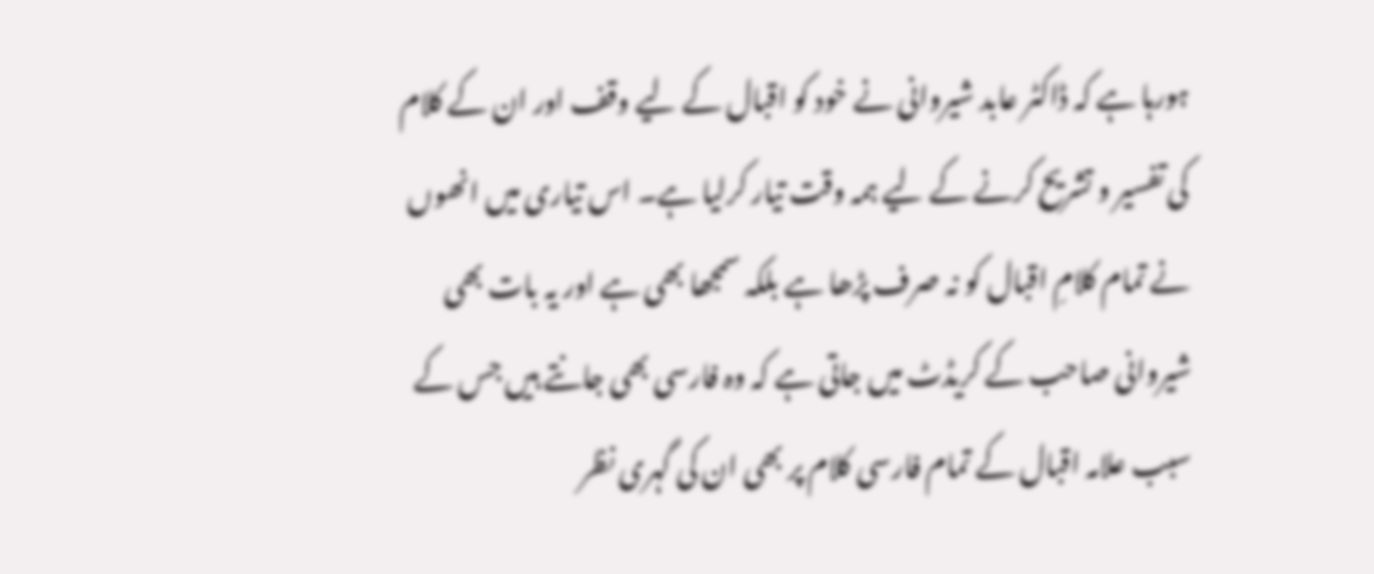ہورہا ہے کہ ڈاکٹر عابد شیروانی نے خود کو اقبال کے لیے وقف اور ان کے کلام کی تفسیر و تشریح کرنے کے لیے ہمہ وقت تیار کرلیا ہے۔ اس تیاری میں انھوں نے تمام کلامِ اقبال کو نہ صرف پڑھا ہے بلکہ سمجھا بھی ہے اور یہ بات بھی شیروانی صاحب کے کریڈٹ میں جاتی ہے کہ وہ فارسی بھی جانتے ہیں جس کے سبب علامہ اقبال کے تمام فارسی کلام پر بھی ان کی گہری نظر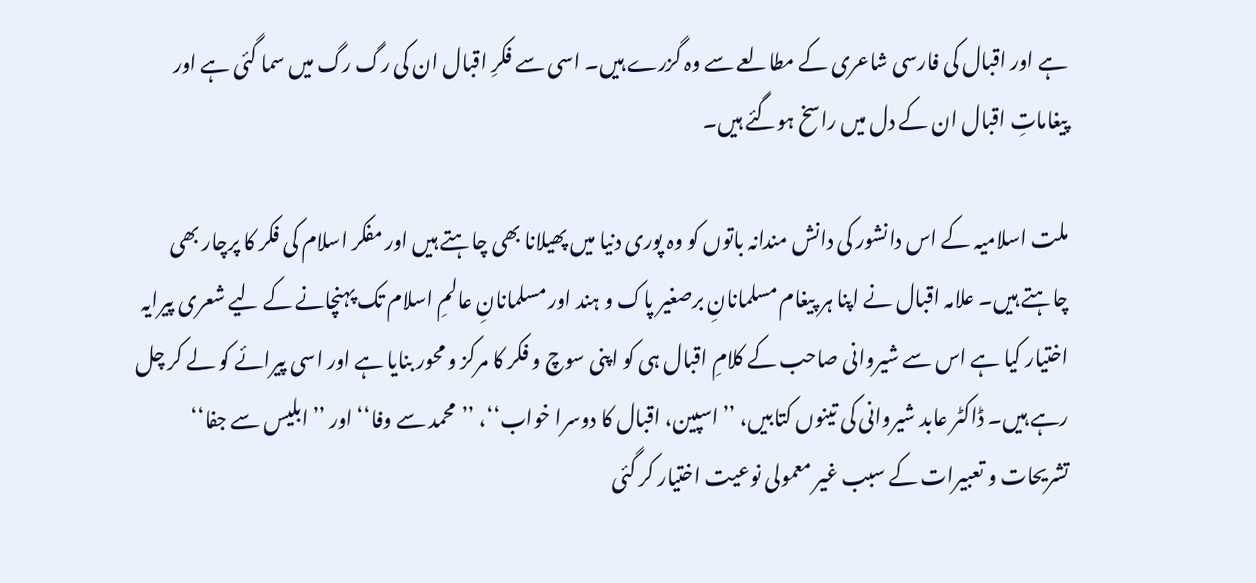ہے اور اقبال کی فارسی شاعری کے مطالعے سے وہ گزرے ہیں۔ اسی سے فکرِ اقبال ان کی رگ رگ میں سما گئی ہے اور پیغاماتِ اقبال ان کے دل میں راسخ ہوگئے ہیں۔

ملت اسلامیہ کے اس دانشور کی دانش مندانہ باتوں کو وہ پوری دنیا میں پھیلانا بھی چاہتے ہیں اور مفکر اسلام کی فکر کا پرچار بھی چاہتے ہیں۔ علامہ اقبال نے اپنا ہر پیغام مسلمانانِ برصغیر پاک و ہند اور مسلمانانِ عالمِ اسلام تک پہنچانے کے لیے شعری پیرایہ اختیار کیا ہے اس سے شیروانی صاحب کے کلامِ اقبال ہی کو اپنی سوچ و فکر کا مرکز و محور بنایا ہے اور اسی پیرائے کو لے کر چل رہے ہیں۔ ڈاکٹر عابد شیروانی کی تینوں کتابیں، ’’اسپین، اقبال کا دوسرا خواب‘‘، ’’محمد سے وفا‘‘ اور ’’ابلیس سے جفا‘‘ تشریحات و تعبیرات کے سبب غیر معمولی نوعیت اختیار کر گئی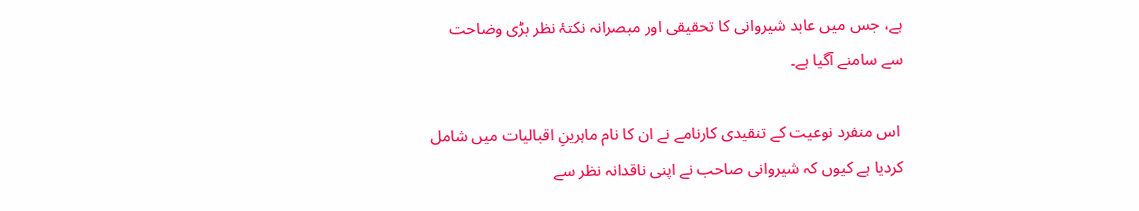ہے، جس میں عابد شیروانی کا تحقیقی اور مبصرانہ نکتۂ نظر بڑی وضاحت سے سامنے آگیا ہے۔

 اس منفرد نوعیت کے تنقیدی کارنامے نے ان کا نام ماہرینِ اقبالیات میں شامل کردیا ہے کیوں کہ شیروانی صاحب نے اپنی ناقدانہ نظر سے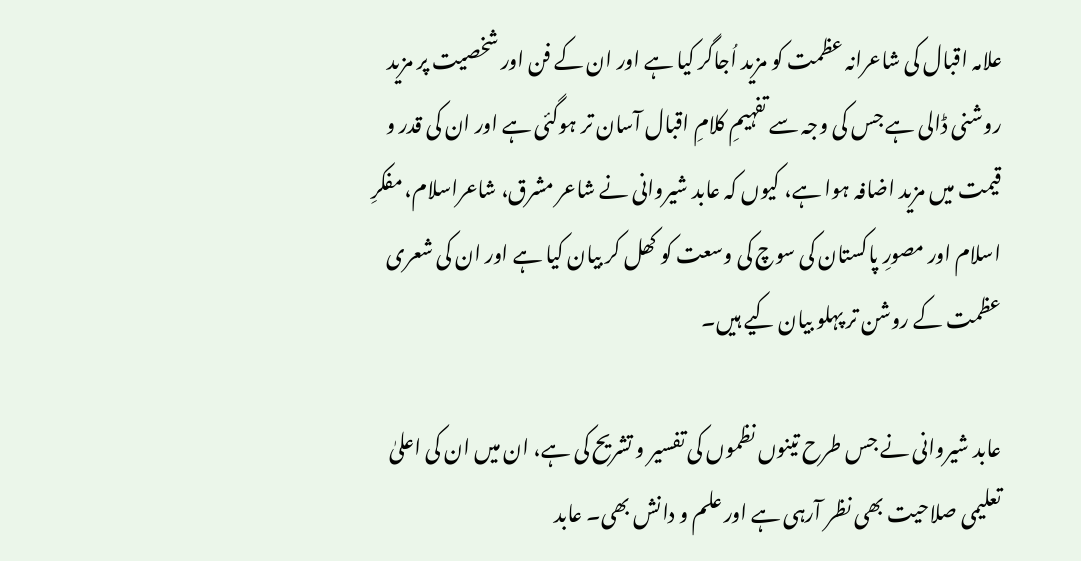علامہ اقبال کی شاعرانہ عظمت کو مزید اُجاگر کیا ہے اور ان کے فن اور شخصیت پر مزید روشنی ڈالی ہے جس کی وجہ سے تفہیمِ کلامِ اقبال آسان تر ہوگئی ہے اور ان کی قدر و قیمت میں مزید اضافہ ہوا ہے، کیوں کہ عابد شیروانی نے شاعر مشرق، شاعراسلام، مفکرِ اسلام اور مصورِ پاکستان کی سوچ کی وسعت کو کھل کر بیان کیا ہے اور ان کی شعری عظمت کے روشن تر پہلو بیان کیے ہیں۔

عابد شیروانی نے جس طرح تینوں نظموں کی تفسیر و تشریح کی ہے، ان میں ان کی اعلیٰ تعلیمی صلاحیت بھی نظر آرہی ہے اور علم و دانش بھی۔ عابد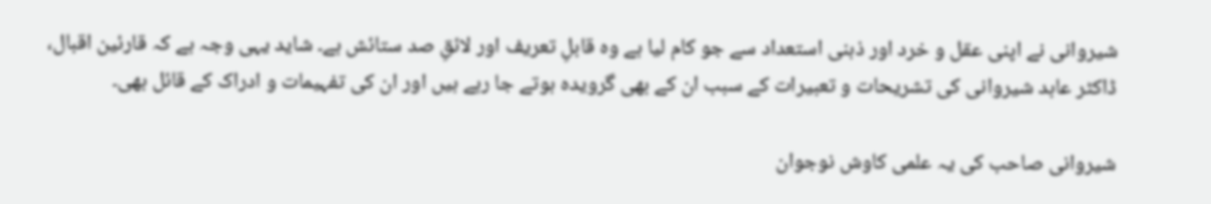شیروانی نے اپنی عقل و خرد اور ذہنی استعداد سے جو کام لیا ہے وہ قابلِ تعریف اور لائقِ صد ستائش ہے۔ شاید یہی وجہ ہے کہ قارئین اقبال، ڈاکٹر عابد شیروانی کی تشریحات و تعبیرات کے سبب ان کے بھی گرویدہ ہوتے جا رہے ہیں اور ان کی تفہیمات و ادراک کے قائل بھی۔

شیروانی صاحب کی یہ علمی کاوش نوجوان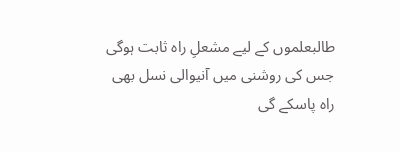طالبعلموں کے لیے مشعلِ راہ ثابت ہوگی جس کی روشنی میں آنیوالی نسل بھی راہ پاسکے گی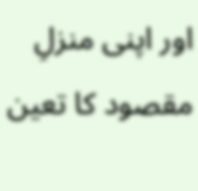اور اپنی منزلِ مقصود کا تعین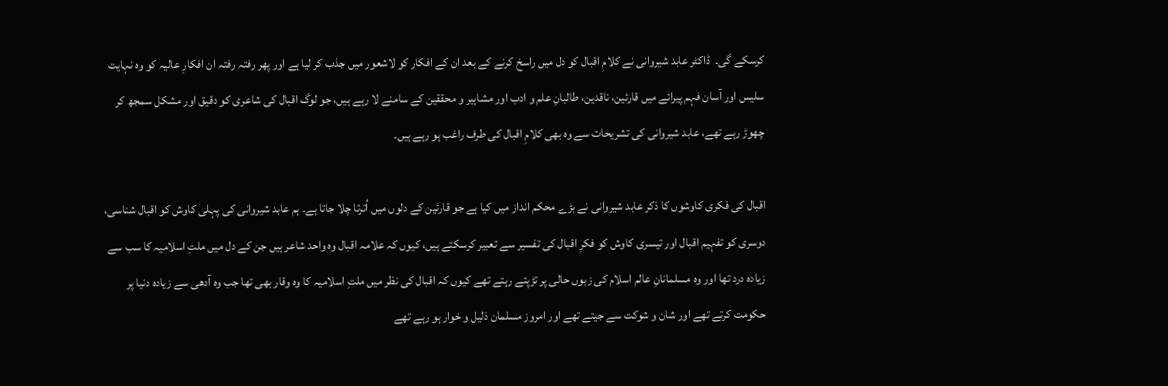کرسکے گی۔  ڈاکٹر عابد شیروانی نے کلامِ اقبال کو دل میں راسخ کرنے کے بعد ان کے افکار کو لاشعور میں جذب کر لیا ہے اور پھر رفتہ رفتہ ان افکارِ عالیہ کو وہ نہایت سلیس اور آسان فہم پیرائے میں قارئین، ناقدین، طالبانِ علم و ادب اور مشاہیر و محققین کے سامنے لا رہے ہیں، جو لوگ اقبال کی شاعری کو دقیق اور مشکل سمجھ کر چھوڑ رہے تھے، عابد شیروانی کی تشریحات سے وہ بھی کلامِ اقبال کی طرف راغب ہو رہے ہیں۔

اقبال کی فکری کاوشوں کا ذکر عابد شیروانی نے بڑے محکم انداز میں کیا ہے جو قارئین کے دلوں میں اُترتا چلا جاتا ہے۔ ہم عابد شیروانی کی پہلی کاوش کو اقبال شناسی، دوسری کو تفہیم اقبال اور تیسری کاوش کو فکرِ اقبال کی تفسیر سے تعبیر کرسکتے ہیں، کیوں کہ علامہ اقبال وہ واحد شاعر ہیں جن کے دل میں ملتِ اسلامیہ کا سب سے زیادہ درد تھا اور وہ مسلمانانِ عالم اسلام کی زبوں حالی پر تڑپتے رہتے تھے کیوں کہ اقبال کی نظر میں ملتِ اسلامیہ کا وہ وقار بھی تھا جب وہ آدھی سے زیادہ دنیا پر حکومت کرتے تھے اور شان و شوکت سے جیتے تھے اور امروز مسلمان ذلیل و خوار ہو رہے تھے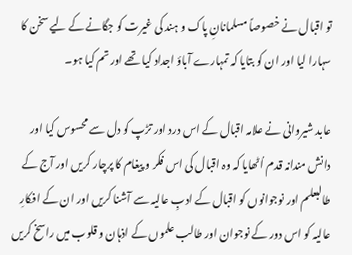تو اقبال نے خصوصاً مسلمانانِ پاک و ہند کی غیرت کو جگانے کے لیے سخن کا سہارا لیا اور ان کو بتایا کہ تمہارے آباؤ اجداد کیا تھے اور تم کیا ہو۔

عابد شیروانی نے علامہ اقبال کے اس درد اور تڑپ کو دل سے محسوس کیا اور دانش مندانہ قدم اُٹھایا کہ وہ اقبال کی اس فکر و پیغام کا پرچار کریں اور آج کے طالبعلم اور نوجوانوں کو اقبال کے ادبِ عالیہ سے آشنا کریں اور ان کے افکارِ عالیہ کو اس دور کے نوجوان اور طالب علموں کے اذہان و قلوب میں راسخ کریں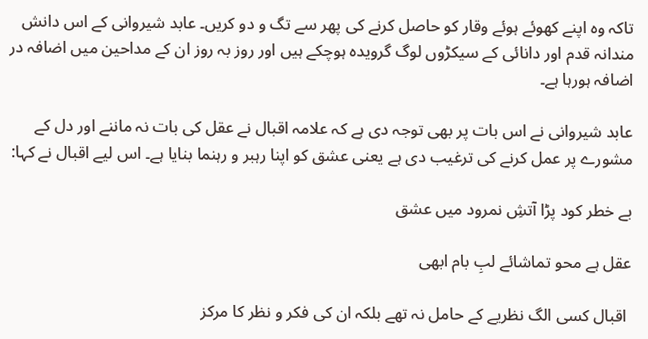تاکہ وہ اپنے کھوئے ہوئے وقار کو حاصل کرنے کی پھر سے تگ و دو کریں۔ عابد شیروانی کے اس دانش مندانہ قدم اور دانائی کے سیکڑوں لوگ گرویدہ ہوچکے ہیں اور روز بہ روز ان کے مداحین میں اضافہ در اضافہ ہورہا ہے۔

عابد شیروانی نے اس بات پر بھی توجہ دی ہے کہ علامہ اقبال نے عقل کی بات نہ ماننے اور دل کے مشورے پر عمل کرنے کی ترغیب دی ہے یعنی عشق کو اپنا رہبر و رہنما بنایا ہے۔ اس لیے اقبال نے کہا:

بے خطر کود پڑا آتشِ نمرود میں عشق

عقل ہے محو تماشائے لبِ بام ابھی

 اقبال کسی الگ نظریے کے حامل نہ تھے بلکہ ان کی فکر و نظر کا مرکز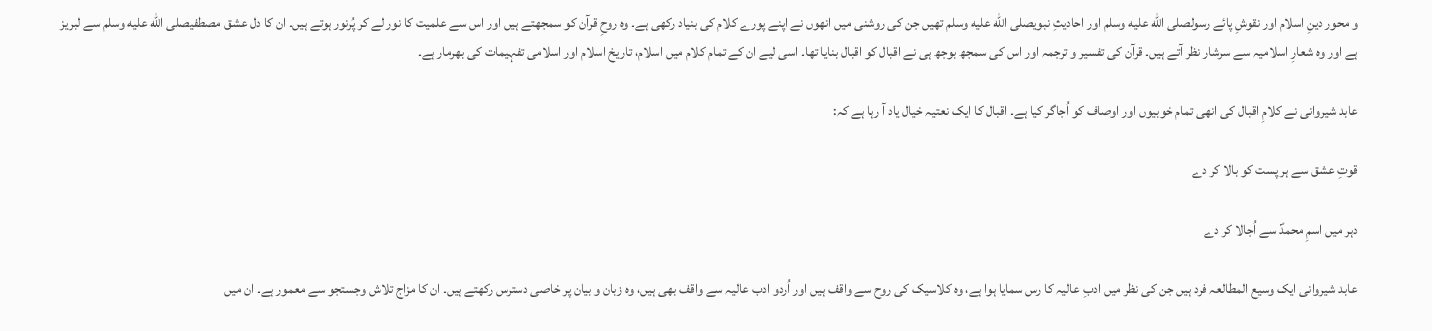و محور دینِ اسلام اور نقوشِ پائے رسولصلى الله عليه وسلم اور احادیثِ نبویصلى الله عليه وسلم تھیں جن کی روشنی میں انھوں نے اپنے پورے کلام کی بنیاد رکھی ہے۔ وہ روحِ قرآن کو سمجھتے ہیں اور اس سے علمیت کا نور لے کر پُرنور ہوتے ہیں۔ ان کا دل عشق مصطفیصلى الله عليه وسلم سے لبریز ہے اور وہ شعارِ اسلامیہ سے سرشار نظر آتے ہیں۔ قرآن کی تفسیر و ترجمہ اور اس کی سمجھ بوجھ ہی نے اقبال کو اقبال بنایا تھا۔ اسی لیے ان کے تمام کلام میں اسلام، تاریخ اسلام اور اسلامی تفہیمات کی بھرمار ہے۔

عابد شیروانی نے کلامِ اقبال کی انھی تمام خوبیوں اور اوصاف کو اُجاگر کیا ہے۔ اقبال کا ایک نعتیہ خیال یاد آ رہا ہے کہ:

قوتِ عشق سے ہر پست کو بالا کر دے

دہر میں اسمِ محمدؐ سے اُجالا کر دے

عابد شیروانی ایک وسیع المطالعہ فرد ہیں جن کی نظر میں ادبِ عالیہ کا رس سمایا ہوا ہے، وہ کلاسیک کی روح سے واقف ہیں اور اُردو ادب عالیہ سے واقف بھی ہیں، وہ زبان و بیان پر خاصی دسترس رکھتے ہیں۔ ان کا مزاج تلاش وجستجو سے معمور ہے۔ ان میں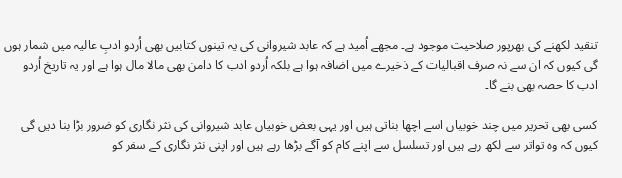تنقید لکھنے کی بھرپور صلاحیت موجود ہے۔ مجھے اُمید ہے کہ عابد شیروانی کی یہ تینوں کتابیں بھی اُردو ادبِ عالیہ میں شمار ہوں گی کیوں کہ ان سے نہ صرف اقبالیات کے ذخیرے میں اضافہ ہوا ہے بلکہ اُردو ادب کا دامن بھی مالا مال ہوا ہے اور یہ تاریخ اُردو ادب کا حصہ بھی بنے گا۔

کسی بھی تحریر میں چند خوبیاں اسے اچھا بناتی ہیں اور یہی بعض خوبیاں عابد شیروانی کی نثر نگاری کو ضرور بڑا بنا دیں گی کیوں کہ وہ تواتر سے لکھ رہے ہیں اور تسلسل سے اپنے کام کو آگے بڑھا رہے ہیں اور اپنی نثر نگاری کے سفر کو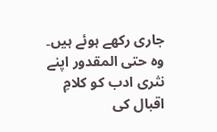جاری رکھے ہوئے ہیں۔ وہ حتی المقدور اپنے نثری ادب کو کلامِ اقبال کی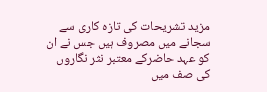مزید تشریحات کی تازہ کاری سے سجانے میں مصروف ہیں جس نے ان کو عہد حاضرکے معتبر نثر نگاروں کی صف میں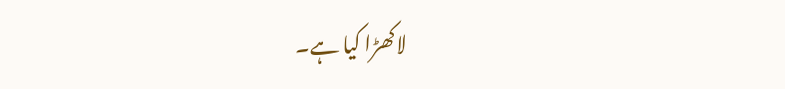لاکھڑا کیا ہے۔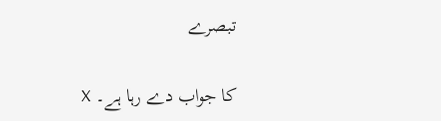تبصرے

کا جواب دے رہا ہے۔ X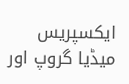ایکسپریس میڈیا گروپ اور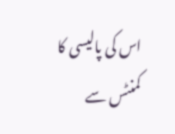اس کی پالیسی کا کمنٹس سے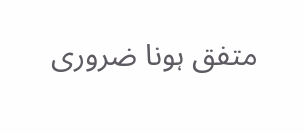متفق ہونا ضروری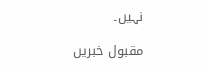نہیں۔

مقبول خبریں